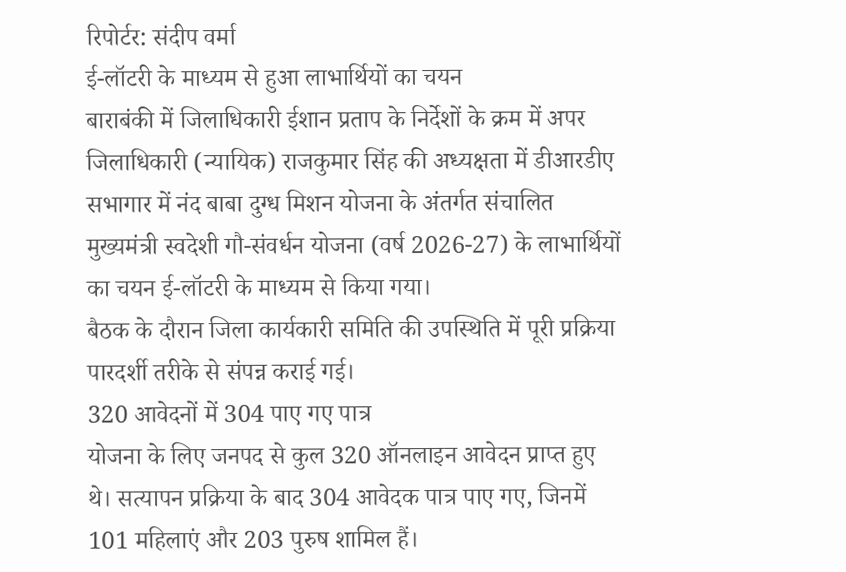रिपोर्टर: संदीप वर्मा
ई-लॉटरी के माध्यम से हुआ लाभार्थियों का चयन
बाराबंकी में जिलाधिकारी ईशान प्रताप के निर्देशों के क्रम में अपर जिलाधिकारी (न्यायिक) राजकुमार सिंह की अध्यक्षता में डीआरडीए सभागार में नंद बाबा दुग्ध मिशन योजना के अंतर्गत संचालित मुख्यमंत्री स्वदेशी गौ-संवर्धन योजना (वर्ष 2026-27) के लाभार्थियों का चयन ई-लॉटरी के माध्यम से किया गया।
बैठक के दौरान जिला कार्यकारी समिति की उपस्थिति में पूरी प्रक्रिया पारदर्शी तरीके से संपन्न कराई गई।
320 आवेदनों में 304 पाए गए पात्र
योजना के लिए जनपद से कुल 320 ऑनलाइन आवेदन प्राप्त हुए थे। सत्यापन प्रक्रिया के बाद 304 आवेदक पात्र पाए गए, जिनमें 101 महिलाएं और 203 पुरुष शामिल हैं।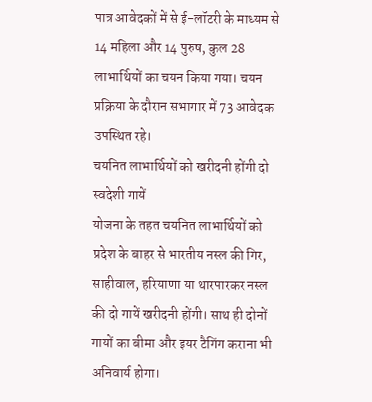पात्र आवेदकों में से ई-लॉटरी के माध्यम से 14 महिला और 14 पुरुष, कुल 28 लाभार्थियों का चयन किया गया। चयन प्रक्रिया के दौरान सभागार में 73 आवेदक उपस्थित रहे।
चयनित लाभार्थियों को खरीदनी होंगी दो स्वदेशी गायें
योजना के तहत चयनित लाभार्थियों को प्रदेश के बाहर से भारतीय नस्ल की गिर, साहीवाल, हरियाणा या थारपारकर नस्ल की दो गायें खरीदनी होंगी। साथ ही दोनों गायों का बीमा और इयर टैगिंग कराना भी अनिवार्य होगा।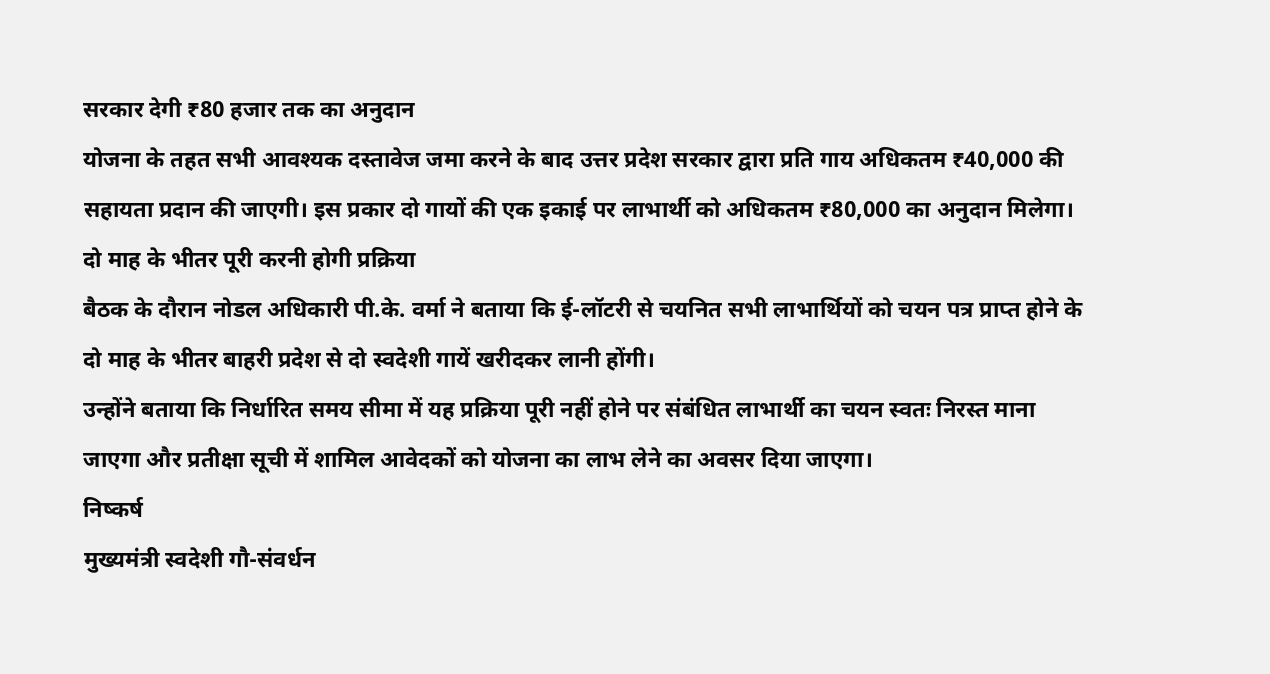सरकार देगी ₹80 हजार तक का अनुदान
योजना के तहत सभी आवश्यक दस्तावेज जमा करने के बाद उत्तर प्रदेश सरकार द्वारा प्रति गाय अधिकतम ₹40,000 की सहायता प्रदान की जाएगी। इस प्रकार दो गायों की एक इकाई पर लाभार्थी को अधिकतम ₹80,000 का अनुदान मिलेगा।
दो माह के भीतर पूरी करनी होगी प्रक्रिया
बैठक के दौरान नोडल अधिकारी पी.के. वर्मा ने बताया कि ई-लॉटरी से चयनित सभी लाभार्थियों को चयन पत्र प्राप्त होने के दो माह के भीतर बाहरी प्रदेश से दो स्वदेशी गायें खरीदकर लानी होंगी।
उन्होंने बताया कि निर्धारित समय सीमा में यह प्रक्रिया पूरी नहीं होने पर संबंधित लाभार्थी का चयन स्वतः निरस्त माना जाएगा और प्रतीक्षा सूची में शामिल आवेदकों को योजना का लाभ लेने का अवसर दिया जाएगा।
निष्कर्ष
मुख्यमंत्री स्वदेशी गौ-संवर्धन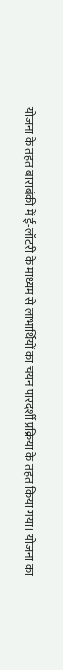योजना के तहत बाराबंकी में ई-लॉटरी के माध्यम से लाभार्थियों का चयन पारदर्शी प्रक्रिया के तहत किया गया। योजना का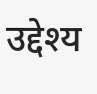उद्देश्य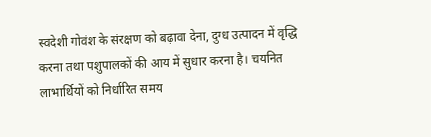स्वदेशी गोवंश के संरक्षण को बढ़ावा देना, दुग्ध उत्पादन में वृद्धि करना तथा पशुपालकों की आय में सुधार करना है। चयनित लाभार्थियों को निर्धारित समय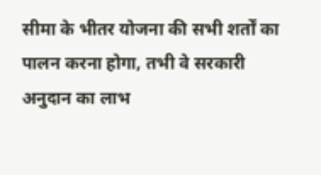सीमा के भीतर योजना की सभी शर्तों का पालन करना होगा, तभी वे सरकारी अनुदान का लाभ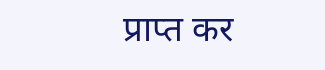प्राप्त कर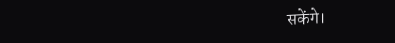सकेंगे।